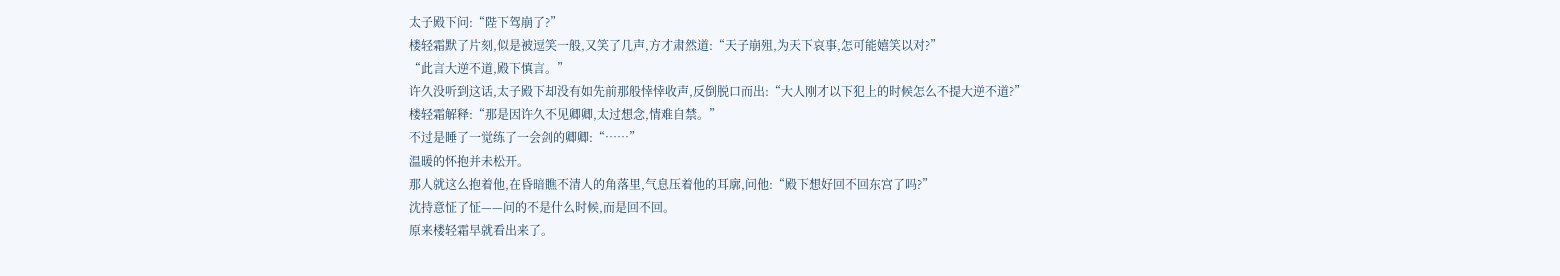太子殿下问:“陛下驾崩了?”
楼轻霜默了片刻,似是被逗笑一般,又笑了几声,方才肃然道:“天子崩殂,为天下哀事,怎可能嬉笑以对?”
“此言大逆不道,殿下慎言。”
许久没听到这话,太子殿下却没有如先前那般悻悻收声,反倒脱口而出:“大人刚才以下犯上的时候怎么不提大逆不道?”
楼轻霜解释:“那是因许久不见卿卿,太过想念,情难自禁。”
不过是睡了一觉练了一会剑的卿卿:“……”
温暖的怀抱并未松开。
那人就这么抱着他,在昏暗瞧不清人的角落里,气息压着他的耳廓,问他:“殿下想好回不回东宫了吗?”
沈持意怔了怔——问的不是什么时候,而是回不回。
原来楼轻霜早就看出来了。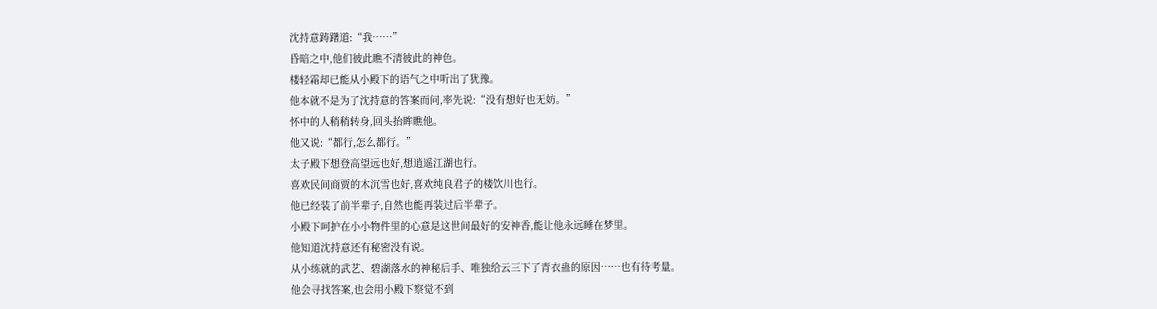沈持意踌躇道:“我……”
昏暗之中,他们彼此瞧不清彼此的神色。
楼轻霜却已能从小殿下的语气之中听出了犹豫。
他本就不是为了沈持意的答案而问,率先说:“没有想好也无妨。”
怀中的人稍稍转身,回头抬眸瞧他。
他又说:“都行,怎么都行。”
太子殿下想登高望远也好,想逍遥江湖也行。
喜欢民间商贾的木沉雪也好,喜欢纯良君子的楼饮川也行。
他已经装了前半辈子,自然也能再装过后半辈子。
小殿下呵护在小小物件里的心意是这世间最好的安神香,能让他永远睡在梦里。
他知道沈持意还有秘密没有说。
从小练就的武艺、碧湖落水的神秘后手、唯独给云三下了青衣蛊的原因……也有待考量。
他会寻找答案,也会用小殿下察觉不到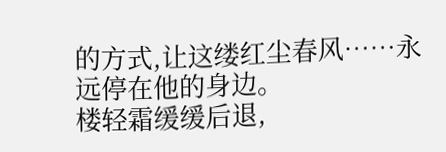的方式,让这缕红尘春风……永远停在他的身边。
楼轻霜缓缓后退,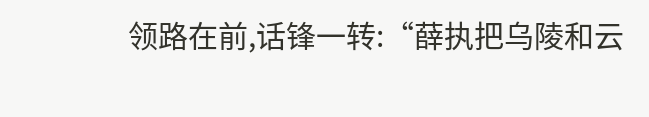领路在前,话锋一转:“薛执把乌陵和云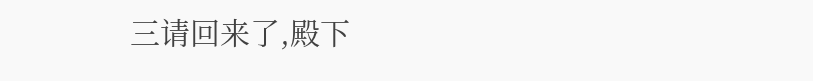三请回来了,殿下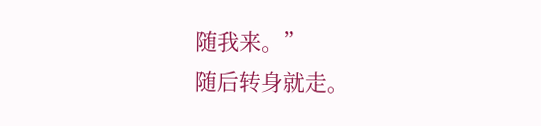随我来。”
随后转身就走。